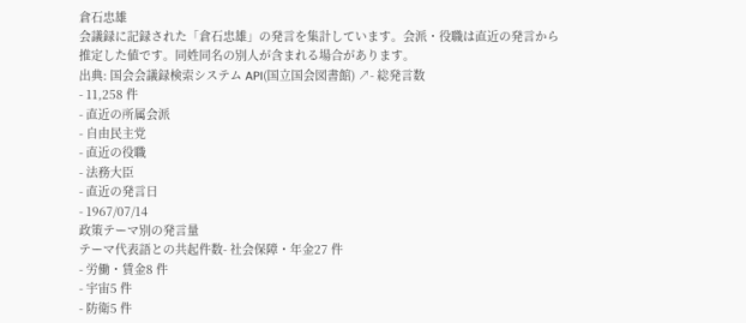倉石忠雄
会議録に記録された「倉石忠雄」の発言を集計しています。会派・役職は直近の発言から推定した値です。同姓同名の別人が含まれる場合があります。
出典: 国会会議録検索システム API(国立国会図書館) ↗- 総発言数
- 11,258 件
- 直近の所属会派
- 自由民主党
- 直近の役職
- 法務大臣
- 直近の発言日
- 1967/07/14
政策テーマ別の発言量
テーマ代表語との共起件数- 社会保障・年金27 件
- 労働・賃金8 件
- 宇宙5 件
- 防衛5 件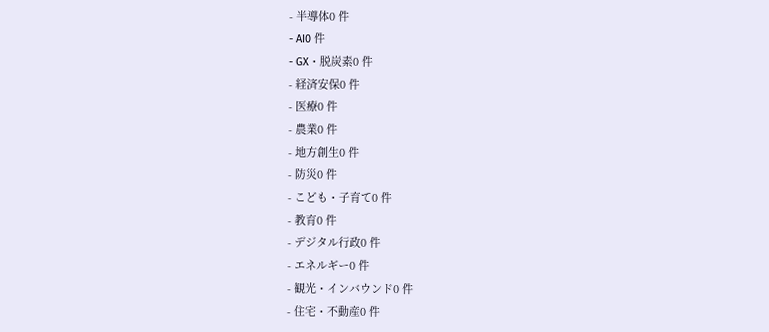- 半導体0 件
- AI0 件
- GX・脱炭素0 件
- 経済安保0 件
- 医療0 件
- 農業0 件
- 地方創生0 件
- 防災0 件
- こども・子育て0 件
- 教育0 件
- デジタル行政0 件
- エネルギー0 件
- 観光・インバウンド0 件
- 住宅・不動産0 件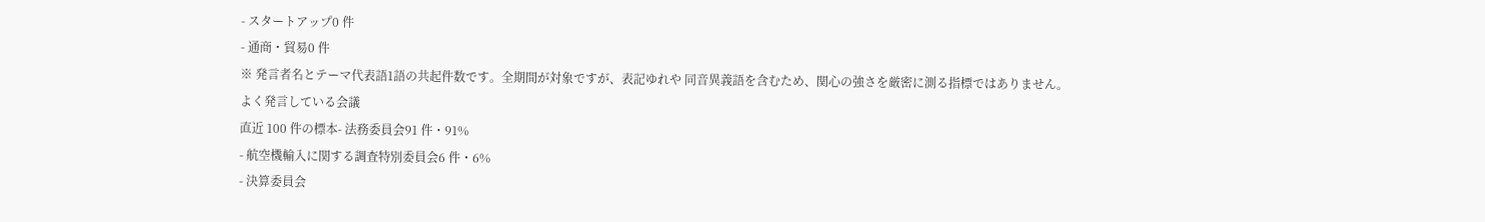- スタートアップ0 件
- 通商・貿易0 件
※ 発言者名とテーマ代表語1語の共起件数です。全期間が対象ですが、表記ゆれや 同音異義語を含むため、関心の強さを厳密に測る指標ではありません。
よく発言している会議
直近 100 件の標本- 法務委員会91 件・91%
- 航空機輸入に関する調査特別委員会6 件・6%
- 決算委員会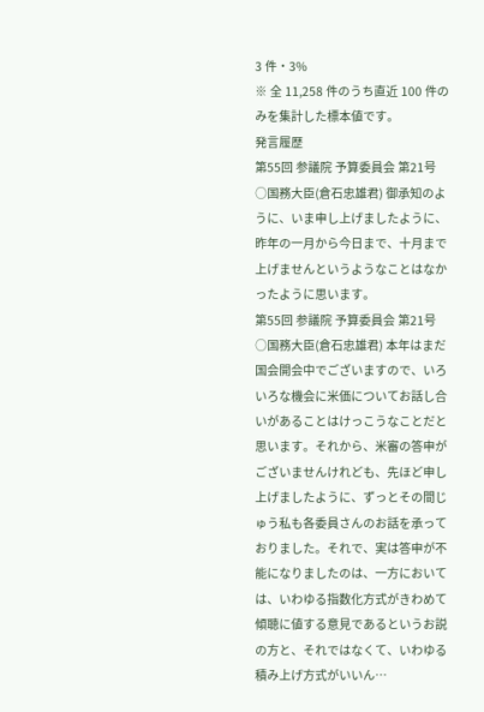3 件・3%
※ 全 11,258 件のうち直近 100 件のみを集計した標本値です。
発言履歴
第55回 参議院 予算委員会 第21号
○国務大臣(倉石忠雄君) 御承知のように、いま申し上げましたように、昨年の一月から今日まで、十月まで上げませんというようなことはなかったように思います。
第55回 参議院 予算委員会 第21号
○国務大臣(倉石忠雄君) 本年はまだ国会開会中でございますので、いろいろな機会に米価についてお話し合いがあることはけっこうなことだと思います。それから、米審の答申がございませんけれども、先ほど申し上げましたように、ずっとその間じゅう私も各委員さんのお話を承っておりました。それで、実は答申が不能になりましたのは、一方においては、いわゆる指数化方式がきわめて傾聴に値する意見であるというお説の方と、それではなくて、いわゆる積み上げ方式がいいん…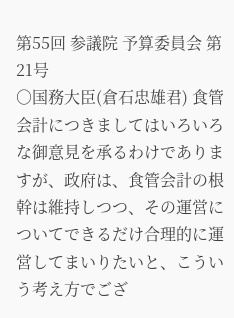第55回 参議院 予算委員会 第21号
○国務大臣(倉石忠雄君) 食管会計につきましてはいろいろな御意見を承るわけでありますが、政府は、食管会計の根幹は維持しつつ、その運営についてできるだけ合理的に運営してまいりたいと、こういう考え方でござ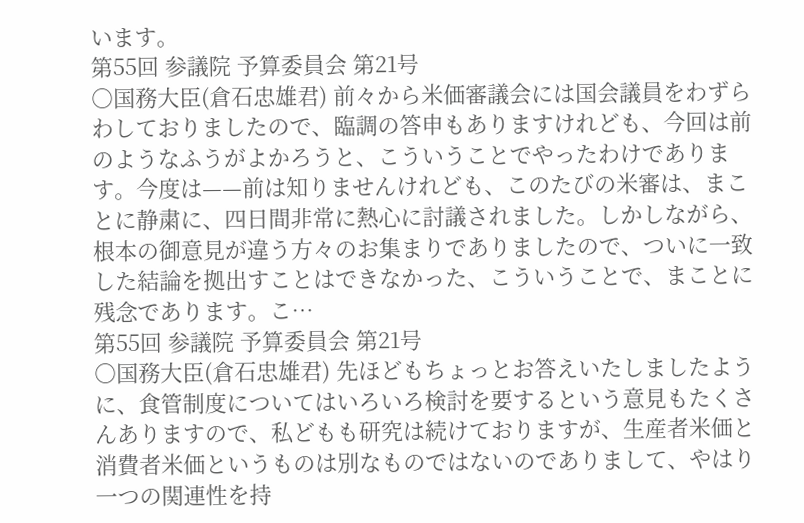います。
第55回 参議院 予算委員会 第21号
○国務大臣(倉石忠雄君) 前々から米価審議会には国会議員をわずらわしておりましたので、臨調の答申もありますけれども、今回は前のようなふうがよかろうと、こういうことでやったわけであります。今度は——前は知りませんけれども、このたびの米審は、まことに静粛に、四日間非常に熱心に討議されました。しかしながら、根本の御意見が違う方々のお集まりでありましたので、ついに一致した結論を拠出すことはできなかった、こういうことで、まことに残念であります。こ…
第55回 参議院 予算委員会 第21号
○国務大臣(倉石忠雄君) 先ほどもちょっとお答えいたしましたように、食管制度についてはいろいろ検討を要するという意見もたくさんありますので、私どもも研究は続けておりますが、生産者米価と消費者米価というものは別なものではないのでありまして、やはり一つの関連性を持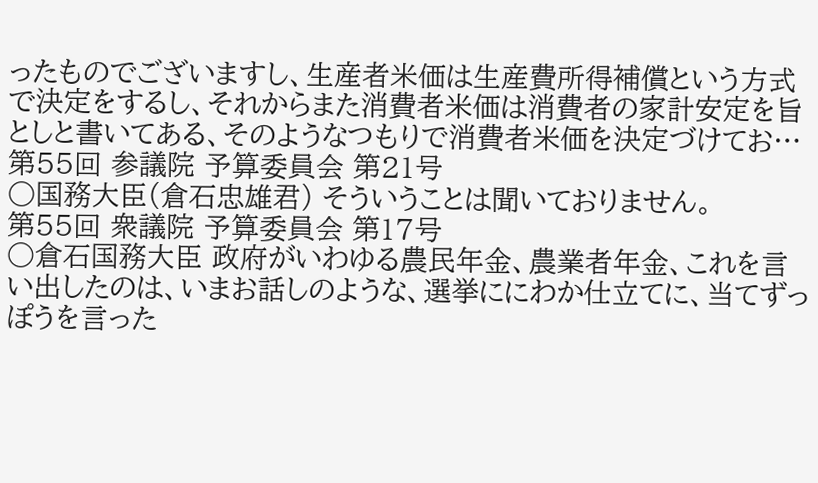ったものでございますし、生産者米価は生産費所得補償という方式で決定をするし、それからまた消費者米価は消費者の家計安定を旨としと書いてある、そのようなつもりで消費者米価を決定づけてお…
第55回 参議院 予算委員会 第21号
○国務大臣(倉石忠雄君) そういうことは聞いておりません。
第55回 衆議院 予算委員会 第17号
○倉石国務大臣 政府がいわゆる農民年金、農業者年金、これを言い出したのは、いまお話しのような、選挙ににわか仕立てに、当てずっぽうを言った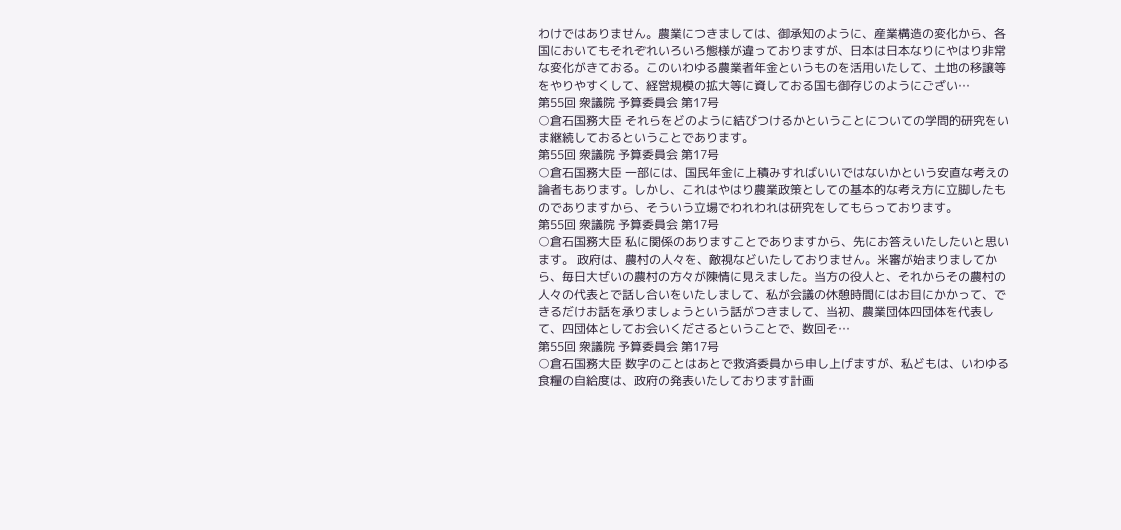わけではありません。農業につきましては、御承知のように、産業構造の変化から、各国においてもそれぞれいろいろ態様が違っておりますが、日本は日本なりにやはり非常な変化がきておる。このいわゆる農業者年金というものを活用いたして、土地の移譲等をやりやすくして、経営規模の拡大等に資しておる国も御存じのようにござい…
第55回 衆議院 予算委員会 第17号
○倉石国務大臣 それらをどのように結びつけるかということについての学問的研究をいま継続しておるということであります。
第55回 衆議院 予算委員会 第17号
○倉石国務大臣 一部には、国民年金に上積みすればいいではないかという安直な考えの論者もあります。しかし、これはやはり農業政策としての基本的な考え方に立脚したものでありますから、そういう立場でわれわれは研究をしてもらっております。
第55回 衆議院 予算委員会 第17号
○倉石国務大臣 私に関係のありますことでありますから、先にお答えいたしたいと思います。 政府は、農村の人々を、敵視などいたしておりません。米審が始まりましてから、毎日大ぜいの農村の方々が陳情に見えました。当方の役人と、それからその農村の人々の代表とで話し合いをいたしまして、私が会議の休憩時間にはお目にかかって、できるだけお話を承りましょうという話がつきまして、当初、農業団体四団体を代表して、四団体としてお会いくださるということで、数回そ…
第55回 衆議院 予算委員会 第17号
○倉石国務大臣 数字のことはあとで救済委員から申し上げますが、私どもは、いわゆる食糧の自給度は、政府の発表いたしております計画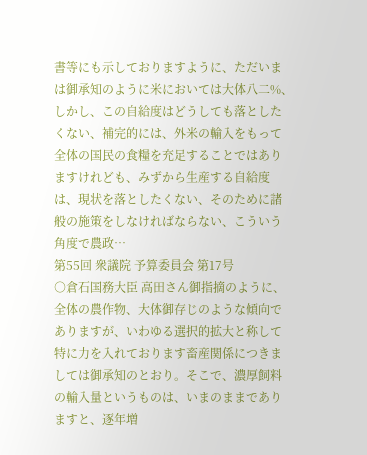書等にも示しておりますように、ただいまは御承知のように米においては大体八二%、しかし、この自給度はどうしても落としたくない、補完的には、外米の輸入をもって全体の国民の食糧を充足することではありますけれども、みずから生産する自給度は、現状を落としたくない、そのために諸般の施策をしなければならない、こういう角度で農政…
第55回 衆議院 予算委員会 第17号
○倉石国務大臣 高田さん御指摘のように、全体の農作物、大体御存じのような傾向でありますが、いわゆる選択的拡大と称して特に力を入れております畜産関係につきましては御承知のとおり。そこで、濃厚飼料の輸入量というものは、いまのままでありますと、逐年増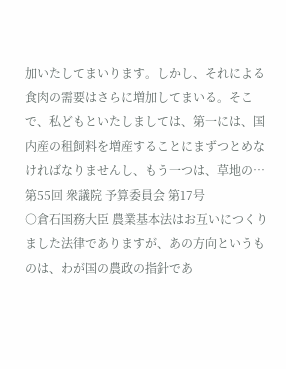加いたしてまいります。しかし、それによる食肉の需要はさらに増加してまいる。そこで、私どもといたしましては、第一には、国内産の租飼料を増産することにまずつとめなければなりませんし、もう一つは、草地の…
第55回 衆議院 予算委員会 第17号
○倉石国務大臣 農業基本法はお互いにつくりました法律でありますが、あの方向というものは、わが国の農政の指針であ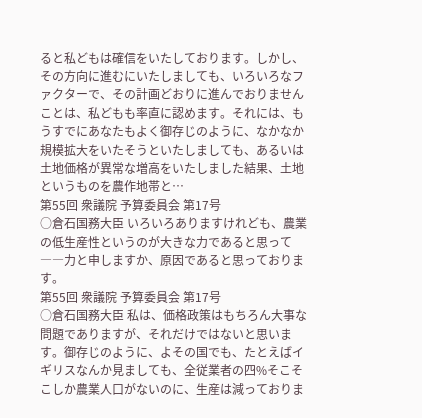ると私どもは確信をいたしております。しかし、その方向に進むにいたしましても、いろいろなファクターで、その計画どおりに進んでおりませんことは、私どもも率直に認めます。それには、もうすでにあなたもよく御存じのように、なかなか規模拡大をいたそうといたしましても、あるいは土地価格が異常な増高をいたしました結果、土地というものを農作地帯と…
第55回 衆議院 予算委員会 第17号
○倉石国務大臣 いろいろありますけれども、農業の低生産性というのが大きな力であると思って――力と申しますか、原因であると思っております。
第55回 衆議院 予算委員会 第17号
○倉石国務大臣 私は、価格政策はもちろん大事な問題でありますが、それだけではないと思います。御存じのように、よその国でも、たとえばイギリスなんか見ましても、全従業者の四%そこそこしか農業人口がないのに、生産は減っておりま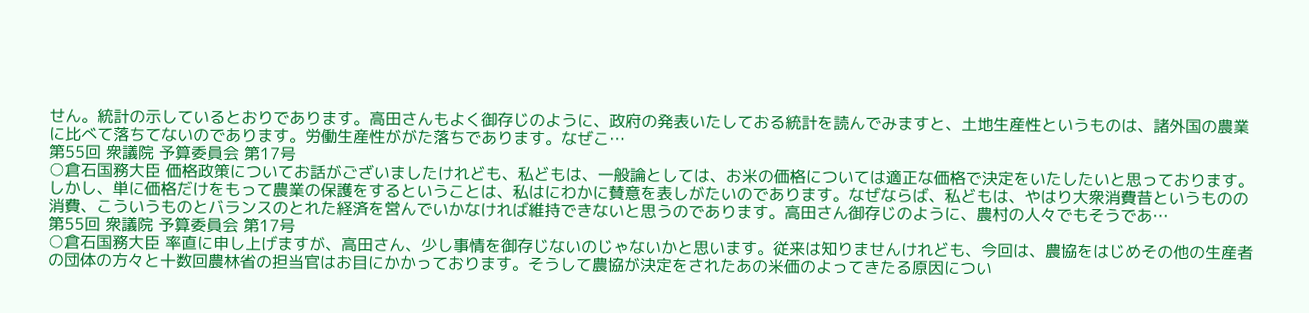せん。統計の示しているとおりであります。高田さんもよく御存じのように、政府の発表いたしておる統計を読んでみますと、土地生産性というものは、諸外国の農業に比べて落ちてないのであります。労働生産性ががた落ちであります。なぜこ…
第55回 衆議院 予算委員会 第17号
○倉石国務大臣 価格政策についてお話がございましたけれども、私どもは、一般論としては、お米の価格については適正な価格で決定をいたしたいと思っております。しかし、単に価格だけをもって農業の保護をするということは、私はにわかに賛意を表しがたいのであります。なぜならば、私どもは、やはり大衆消費昔というものの消費、こういうものとバランスのとれた経済を営んでいかなければ維持できないと思うのであります。高田さん御存じのように、農村の人々でもそうであ…
第55回 衆議院 予算委員会 第17号
○倉石国務大臣 率直に申し上げますが、高田さん、少し事情を御存じないのじゃないかと思います。従来は知りませんけれども、今回は、農協をはじめその他の生産者の団体の方々と十数回農林省の担当官はお目にかかっております。そうして農協が決定をされたあの米価のよってきたる原因につい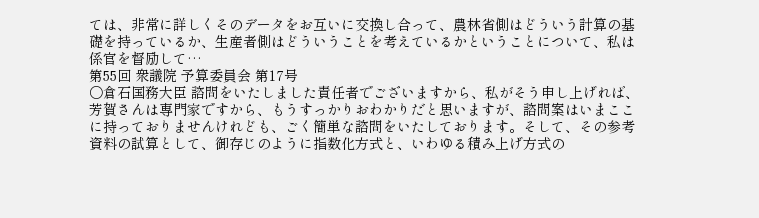ては、非常に詳しくそのデータをお互いに交換し合って、農林省側はどういう計算の基礎を持っているか、生産者側はどういうことを考えているかということについて、私は係官を督励して…
第55回 衆議院 予算委員会 第17号
○倉石国務大臣 諮問をいたしました責任者でございますから、私がそう申し上げれば、芳賀さんは専門家ですから、もうすっかりおわかりだと思いますが、諮問案はいまここに持っておりませんけれども、ごく簡単な諮問をいたしております。そして、その参考資料の試算として、御存じのように指数化方式と、いわゆる積み上げ方式の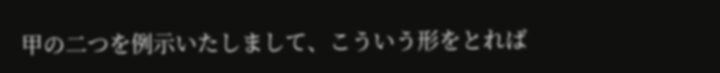甲の二つを例示いたしまして、こういう形をとれば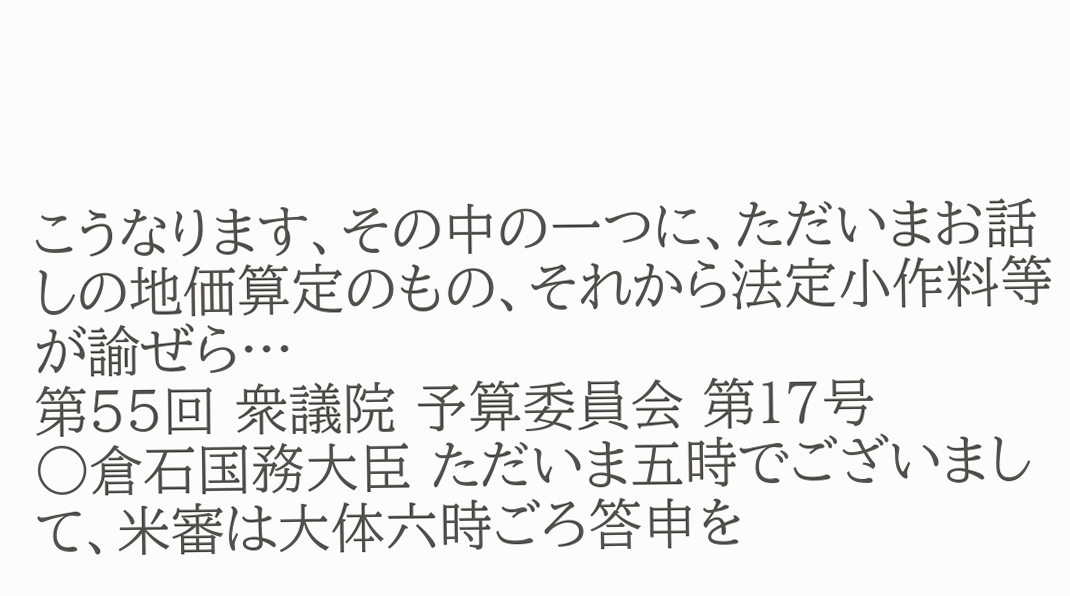こうなります、その中の一つに、ただいまお話しの地価算定のもの、それから法定小作料等が諭ぜら…
第55回 衆議院 予算委員会 第17号
○倉石国務大臣 ただいま五時でございまして、米審は大体六時ごろ答申を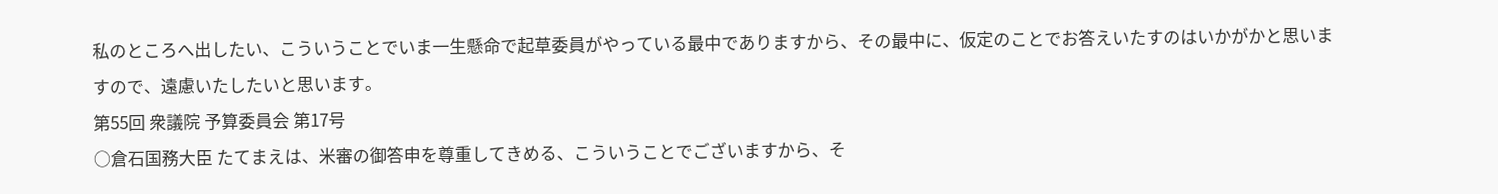私のところへ出したい、こういうことでいま一生懸命で起草委員がやっている最中でありますから、その最中に、仮定のことでお答えいたすのはいかがかと思いますので、遠慮いたしたいと思います。
第55回 衆議院 予算委員会 第17号
○倉石国務大臣 たてまえは、米審の御答申を尊重してきめる、こういうことでございますから、そ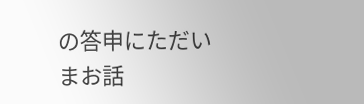の答申にただいまお話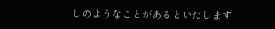しのようなことがあるといたします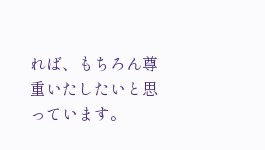れば、もちろん尊重いたしたいと思っています。